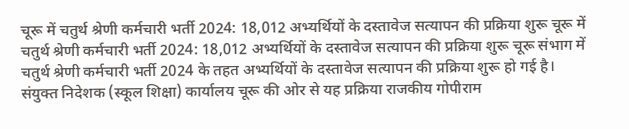चूरू में चतुर्थ श्रेणी कर्मचारी भर्ती 2024: 18,012 अभ्यर्थियों के दस्तावेज सत्यापन की प्रक्रिया शुरू चूरू में चतुर्थ श्रेणी कर्मचारी भर्ती 2024: 18,012 अभ्यर्थियों के दस्तावेज सत्यापन की प्रक्रिया शुरू चूरू संभाग में चतुर्थ श्रेणी कर्मचारी भर्ती 2024 के तहत अभ्यर्थियों के दस्तावेज सत्यापन की प्रक्रिया शुरू हो गई है। संयुक्त निदेशक (स्कूल शिक्षा) कार्यालय चूरू की ओर से यह प्रक्रिया राजकीय गोपीराम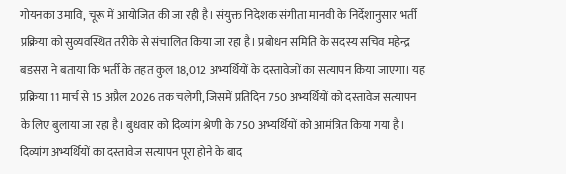गोयनका उमावि, चूरू में आयोजित की जा रही है। संयुक्त निदेशक संगीता मानवी के निर्देशानुसार भर्ती प्रक्रिया को सुव्यवस्थित तरीके से संचालित किया जा रहा है। प्रबोधन समिति के सदस्य सचिव महेन्द्र बडसरा ने बताया कि भर्ती के तहत कुल 18,012 अभ्यर्थियों के दस्तावेजों का सत्यापन किया जाएगा। यह प्रक्रिया 11 मार्च से 15 अप्रैल 2026 तक चलेगी, जिसमें प्रतिदिन 750 अभ्यर्थियों को दस्तावेज सत्यापन के लिए बुलाया जा रहा है। बुधवार को दिव्यांग श्रेणी के 750 अभ्यर्थियों को आमंत्रित किया गया है। दिव्यांग अभ्यर्थियों का दस्तावेज सत्यापन पूरा होने के बाद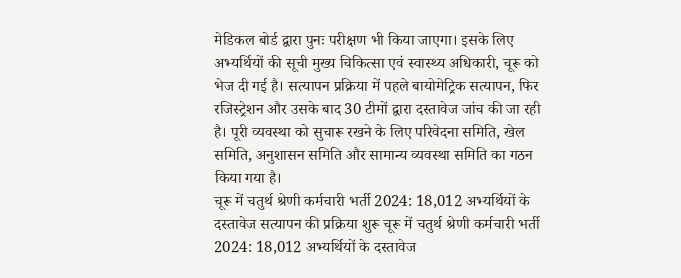मेडिकल बोर्ड द्वारा पुनः परीक्षण भी किया जाएगा। इसके लिए अभ्यर्थियों की सूची मुख्य चिकित्सा एवं स्वास्थ्य अधिकारी, चूरू को भेज दी गई है। सत्यापन प्रक्रिया में पहले बायोमेट्रिक सत्यापन, फिर रजिस्ट्रेशन और उसके बाद 30 टीमों द्वारा दस्तावेज जांच की जा रही है। पूरी व्यवस्था को सुचारू रखने के लिए परिवेदना समिति, खेल समिति, अनुशासन समिति और सामान्य व्यवस्था समिति का गठन किया गया है।
चूरू में चतुर्थ श्रेणी कर्मचारी भर्ती 2024: 18,012 अभ्यर्थियों के दस्तावेज सत्यापन की प्रक्रिया शुरू चूरू में चतुर्थ श्रेणी कर्मचारी भर्ती 2024: 18,012 अभ्यर्थियों के दस्तावेज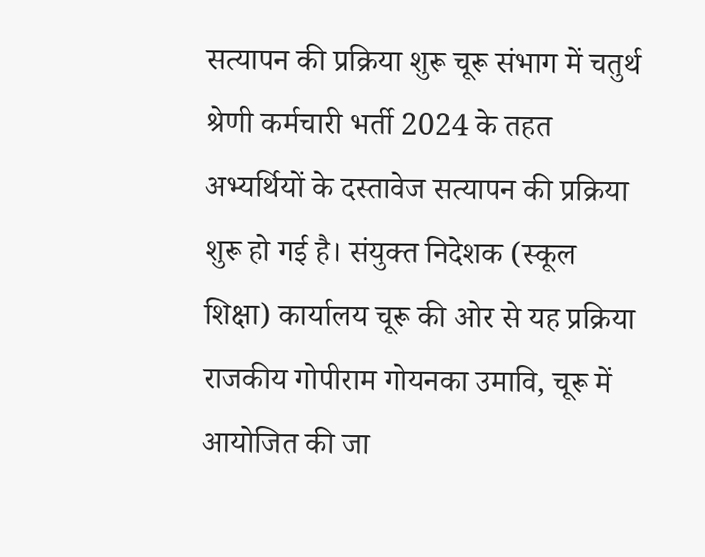सत्यापन की प्रक्रिया शुरू चूरू संभाग में चतुर्थ श्रेणी कर्मचारी भर्ती 2024 के तहत अभ्यर्थियों के दस्तावेज सत्यापन की प्रक्रिया शुरू हो गई है। संयुक्त निदेशक (स्कूल शिक्षा) कार्यालय चूरू की ओर से यह प्रक्रिया राजकीय गोपीराम गोयनका उमावि, चूरू में आयोजित की जा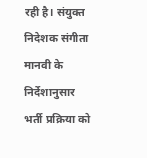रही है। संयुक्त निदेशक संगीता मानवी के निर्देशानुसार भर्ती प्रक्रिया को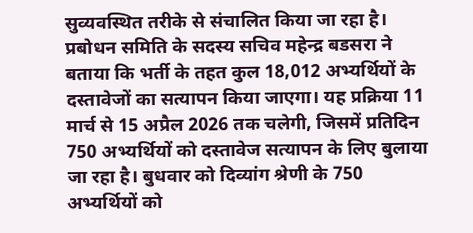सुव्यवस्थित तरीके से संचालित किया जा रहा है। प्रबोधन समिति के सदस्य सचिव महेन्द्र बडसरा ने बताया कि भर्ती के तहत कुल 18,012 अभ्यर्थियों के दस्तावेजों का सत्यापन किया जाएगा। यह प्रक्रिया 11 मार्च से 15 अप्रैल 2026 तक चलेगी, जिसमें प्रतिदिन 750 अभ्यर्थियों को दस्तावेज सत्यापन के लिए बुलाया जा रहा है। बुधवार को दिव्यांग श्रेणी के 750 अभ्यर्थियों को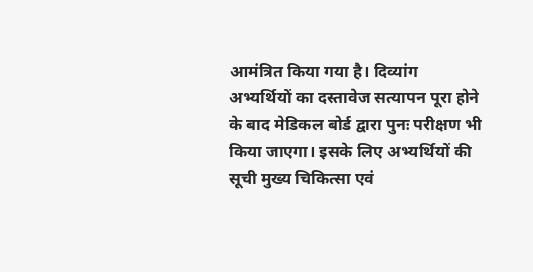आमंत्रित किया गया है। दिव्यांग अभ्यर्थियों का दस्तावेज सत्यापन पूरा होने के बाद मेडिकल बोर्ड द्वारा पुनः परीक्षण भी किया जाएगा। इसके लिए अभ्यर्थियों की सूची मुख्य चिकित्सा एवं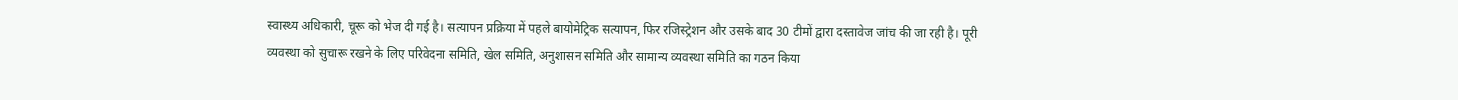स्वास्थ्य अधिकारी, चूरू को भेज दी गई है। सत्यापन प्रक्रिया में पहले बायोमेट्रिक सत्यापन, फिर रजिस्ट्रेशन और उसके बाद 30 टीमों द्वारा दस्तावेज जांच की जा रही है। पूरी व्यवस्था को सुचारू रखने के लिए परिवेदना समिति, खेल समिति, अनुशासन समिति और सामान्य व्यवस्था समिति का गठन किया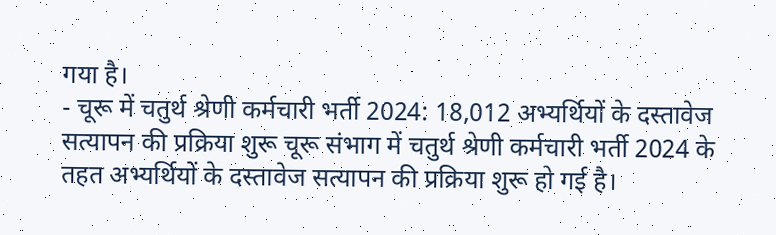गया है।
- चूरू में चतुर्थ श्रेणी कर्मचारी भर्ती 2024: 18,012 अभ्यर्थियों के दस्तावेज सत्यापन की प्रक्रिया शुरू चूरू संभाग में चतुर्थ श्रेणी कर्मचारी भर्ती 2024 के तहत अभ्यर्थियों के दस्तावेज सत्यापन की प्रक्रिया शुरू हो गई है।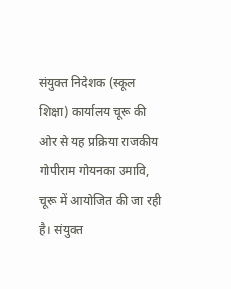संयुक्त निदेशक (स्कूल शिक्षा) कार्यालय चूरू की ओर से यह प्रक्रिया राजकीय गोपीराम गोयनका उमावि, चूरू में आयोजित की जा रही है। संयुक्त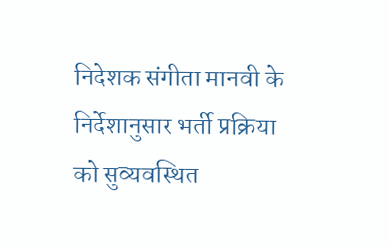निदेशक संगीता मानवी के निर्देशानुसार भर्ती प्रक्रिया को सुव्यवस्थित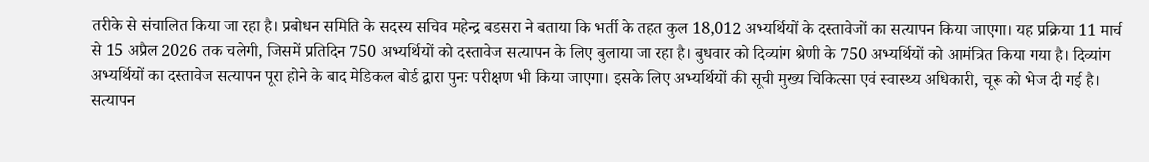तरीके से संचालित किया जा रहा है। प्रबोधन समिति के सदस्य सचिव महेन्द्र बडसरा ने बताया कि भर्ती के तहत कुल 18,012 अभ्यर्थियों के दस्तावेजों का सत्यापन किया जाएगा। यह प्रक्रिया 11 मार्च से 15 अप्रैल 2026 तक चलेगी, जिसमें प्रतिदिन 750 अभ्यर्थियों को दस्तावेज सत्यापन के लिए बुलाया जा रहा है। बुधवार को दिव्यांग श्रेणी के 750 अभ्यर्थियों को आमंत्रित किया गया है। दिव्यांग अभ्यर्थियों का दस्तावेज सत्यापन पूरा होने के बाद मेडिकल बोर्ड द्वारा पुनः परीक्षण भी किया जाएगा। इसके लिए अभ्यर्थियों की सूची मुख्य चिकित्सा एवं स्वास्थ्य अधिकारी, चूरू को भेज दी गई है। सत्यापन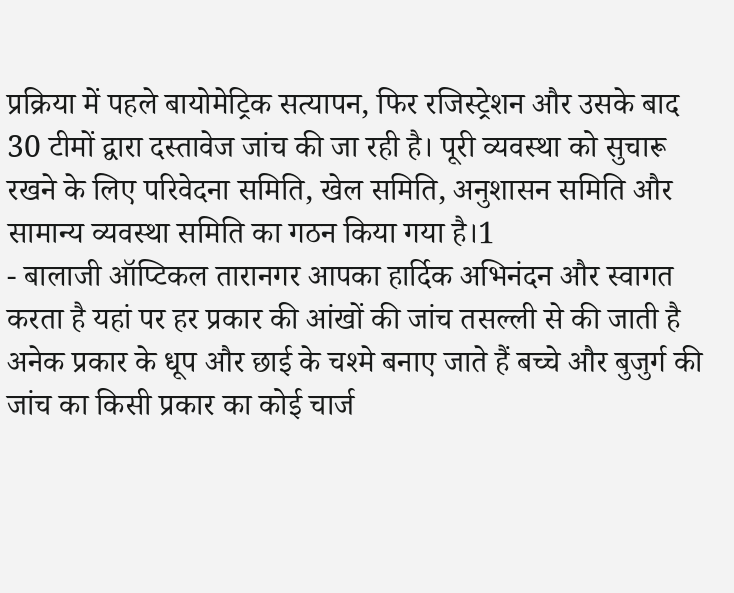प्रक्रिया में पहले बायोमेट्रिक सत्यापन, फिर रजिस्ट्रेशन और उसके बाद 30 टीमों द्वारा दस्तावेज जांच की जा रही है। पूरी व्यवस्था को सुचारू रखने के लिए परिवेदना समिति, खेल समिति, अनुशासन समिति और सामान्य व्यवस्था समिति का गठन किया गया है।1
- बालाजी ऑप्टिकल तारानगर आपका हार्दिक अभिनंदन और स्वागत करता है यहां पर हर प्रकार की आंखों की जांच तसल्ली से की जाती है अनेक प्रकार के धूप और छाई के चश्मे बनाए जाते हैं बच्चे और बुजुर्ग की जांच का किसी प्रकार का कोई चार्ज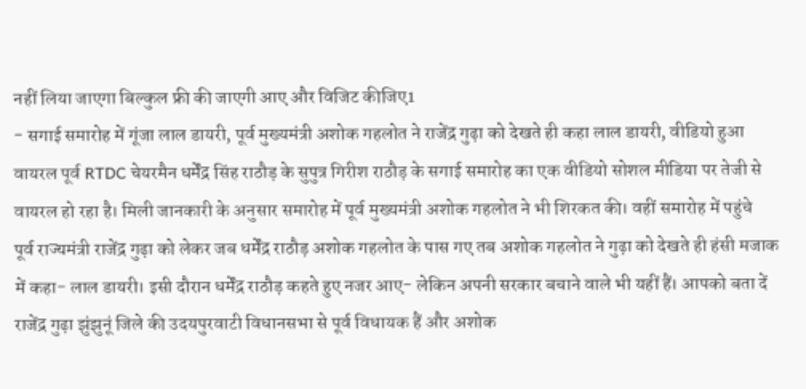नहीं लिया जाएगा बिल्कुल फ्री की जाएगी आए और विजिट कीजिए1
- सगाई समारोह में गूंजा लाल डायरी, पूर्व मुख्यमंत्री अशोक गहलोत ने राजेंद्र गुढ़ा को देखते ही कहा लाल डायरी, वीडियो हुआ वायरल पूर्व RTDC चेयरमैन धर्मेंद्र सिंह राठौड़ के सुपुत्र गिरीश राठौड़ के सगाई समारोह का एक वीडियो सोशल मीडिया पर तेजी से वायरल हो रहा है। मिली जानकारी के अनुसार समारोह में पूर्व मुख्यमंत्री अशोक गहलोत ने भी शिरकत की। वहीं समारोह में पहुंचे पूर्व राज्यमंत्री राजेंद्र गुढ़ा को लेकर जब धर्मेंद्र राठौड़ अशोक गहलोत के पास गए तब अशोक गहलोत ने गुढ़ा को देखते ही हंसी मजाक में कहा- लाल डायरी। इसी दौरान धर्मेंद्र राठौड़ कहते हुए नजर आए- लेकिन अपनी सरकार बचाने वाले भी यहीं हैं। आपको बता दें राजेंद्र गुढ़ा झुंझुनूं जिले की उदयपुरवाटी विधानसभा से पूर्व विधायक हैं और अशोक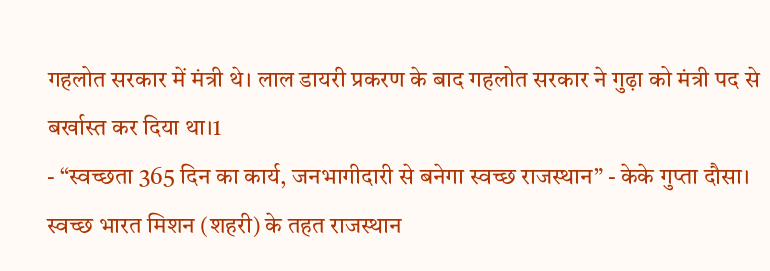गहलोत सरकार में मंत्री थे। लाल डायरी प्रकरण के बाद गहलोत सरकार ने गुढ़ा को मंत्री पद से बर्खास्त कर दिया था।1
- “स्वच्छता 365 दिन का कार्य, जनभागीदारी से बनेगा स्वच्छ राजस्थान” - केके गुप्ता दौसा। स्वच्छ भारत मिशन (शहरी) के तहत राजस्थान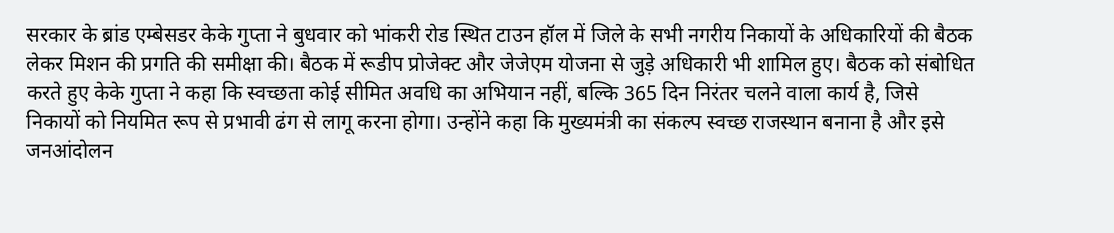सरकार के ब्रांड एम्बेसडर केके गुप्ता ने बुधवार को भांकरी रोड स्थित टाउन हॉल में जिले के सभी नगरीय निकायों के अधिकारियों की बैठक लेकर मिशन की प्रगति की समीक्षा की। बैठक में रूडीप प्रोजेक्ट और जेजेएम योजना से जुड़े अधिकारी भी शामिल हुए। बैठक को संबोधित करते हुए केके गुप्ता ने कहा कि स्वच्छता कोई सीमित अवधि का अभियान नहीं, बल्कि 365 दिन निरंतर चलने वाला कार्य है, जिसे निकायों को नियमित रूप से प्रभावी ढंग से लागू करना होगा। उन्होंने कहा कि मुख्यमंत्री का संकल्प स्वच्छ राजस्थान बनाना है और इसे जनआंदोलन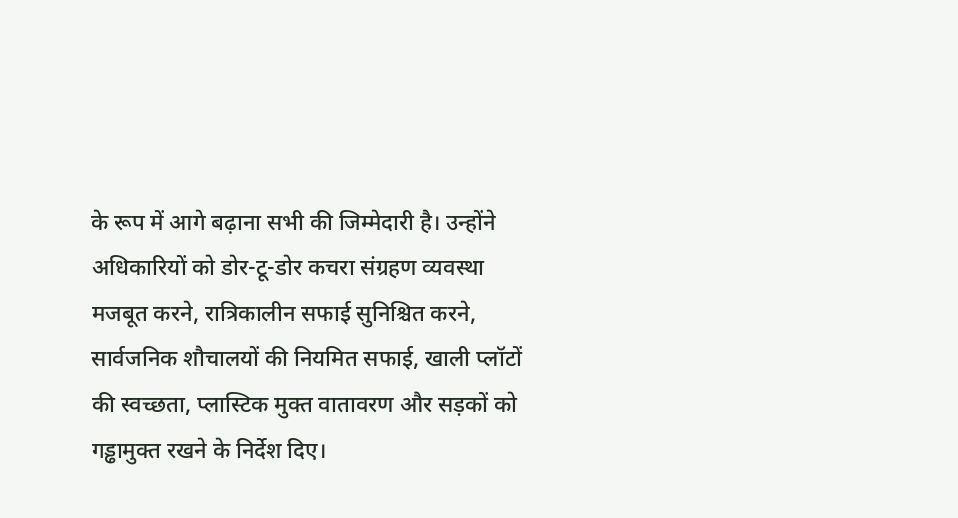के रूप में आगे बढ़ाना सभी की जिम्मेदारी है। उन्होंने अधिकारियों को डोर-टू-डोर कचरा संग्रहण व्यवस्था मजबूत करने, रात्रिकालीन सफाई सुनिश्चित करने, सार्वजनिक शौचालयों की नियमित सफाई, खाली प्लॉटों की स्वच्छता, प्लास्टिक मुक्त वातावरण और सड़कों को गड्ढामुक्त रखने के निर्देश दिए।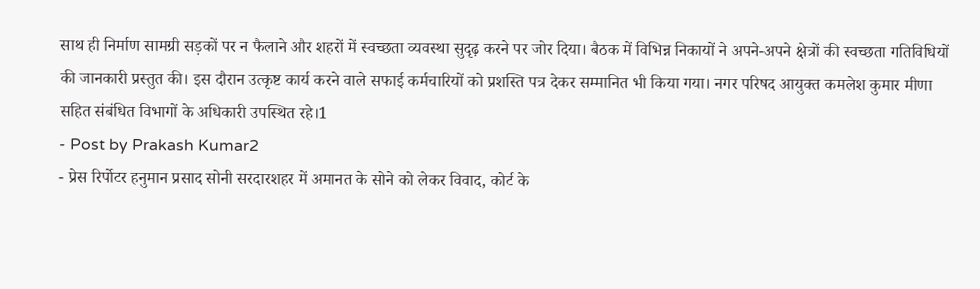साथ ही निर्माण सामग्री सड़कों पर न फैलाने और शहरों में स्वच्छता व्यवस्था सुदृढ़ करने पर जोर दिया। बैठक में विभिन्न निकायों ने अपने-अपने क्षेत्रों की स्वच्छता गतिविधियों की जानकारी प्रस्तुत की। इस दौरान उत्कृष्ट कार्य करने वाले सफाई कर्मचारियों को प्रशस्ति पत्र देकर सम्मानित भी किया गया। नगर परिषद आयुक्त कमलेश कुमार मीणा सहित संबंधित विभागों के अधिकारी उपस्थित रहे।1
- Post by Prakash Kumar2
- प्रेस रिर्पोटर हनुमान प्रसाद सोनी सरदारशहर में अमानत के सोने को लेकर विवाद, कोर्ट के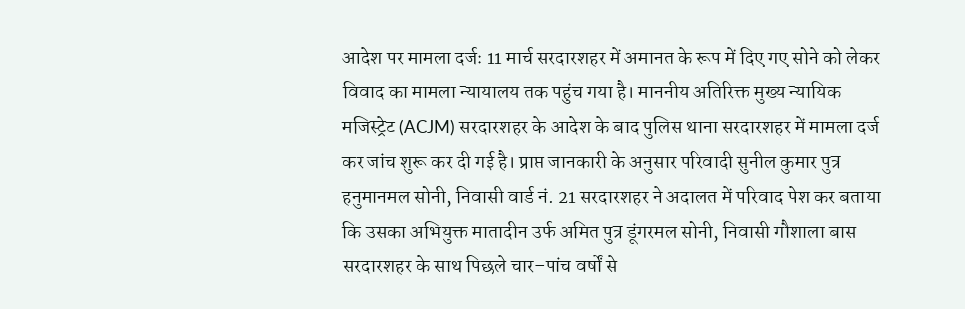आदेश पर मामला दर्जः 11 मार्च सरदारशहर में अमानत के रूप में दिए गए सोने को लेकर विवाद का मामला न्यायालय तक पहुंच गया है। माननीय अतिरिक्त मुख्य न्यायिक मजिस्ट्रेट (ACJM) सरदारशहर के आदेश के बाद पुलिस थाना सरदारशहर में मामला दर्ज कर जांच शुरू कर दी गई है। प्राप्त जानकारी के अनुसार परिवादी सुनील कुमार पुत्र हनुमानमल सोनी, निवासी वार्ड नं. 21 सरदारशहर ने अदालत में परिवाद पेश कर बताया कि उसका अभियुक्त मातादीन उर्फ अमित पुत्र डूंगरमल सोनी, निवासी गौशाला बास सरदारशहर के साथ पिछले चार–पांच वर्षों से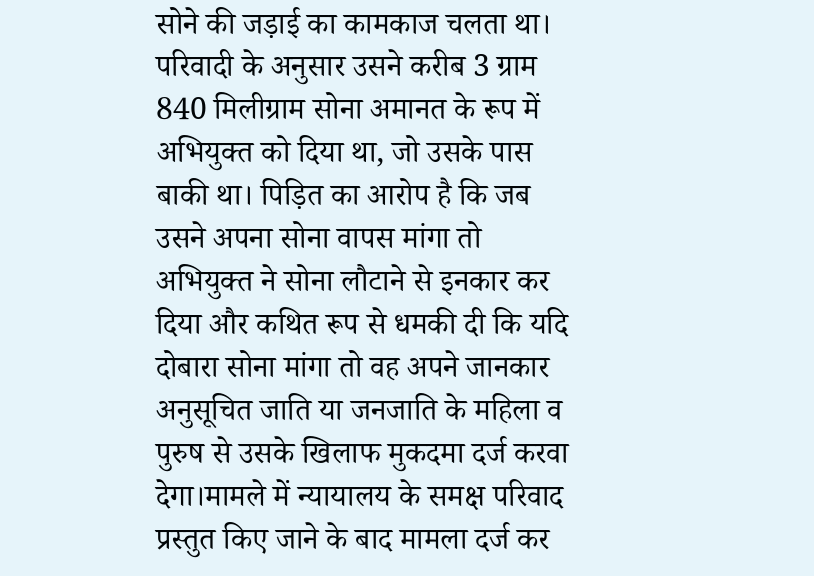सोने की जड़ाई का कामकाज चलता था। परिवादी के अनुसार उसने करीब 3 ग्राम 840 मिलीग्राम सोना अमानत के रूप में अभियुक्त को दिया था, जो उसके पास बाकी था। पिड़ित का आरोप है कि जब उसने अपना सोना वापस मांगा तो अभियुक्त ने सोना लौटाने से इनकार कर दिया और कथित रूप से धमकी दी कि यदि दोबारा सोना मांगा तो वह अपने जानकार अनुसूचित जाति या जनजाति के महिला व पुरुष से उसके खिलाफ मुकदमा दर्ज करवा देगा।मामले में न्यायालय के समक्ष परिवाद प्रस्तुत किए जाने के बाद मामला दर्ज कर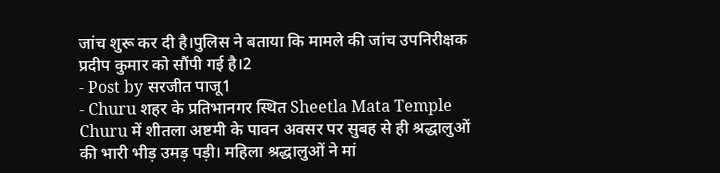जांच शुरू कर दी है।पुलिस ने बताया कि मामले की जांच उपनिरीक्षक प्रदीप कुमार को सौंपी गई है।2
- Post by सरजीत पाजू1
- Churu शहर के प्रतिभानगर स्थित Sheetla Mata Temple Churu में शीतला अष्टमी के पावन अवसर पर सुबह से ही श्रद्धालुओं की भारी भीड़ उमड़ पड़ी। महिला श्रद्धालुओं ने मां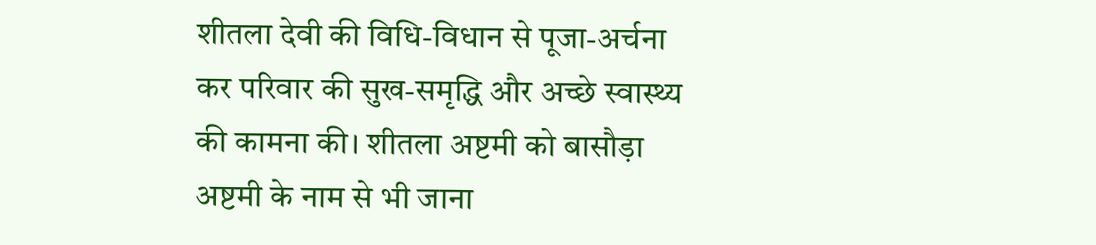शीतला देवी की विधि-विधान से पूजा-अर्चना कर परिवार की सुख-समृद्धि और अच्छे स्वास्थ्य की कामना की। शीतला अष्टमी को बासौड़ा अष्टमी के नाम से भी जाना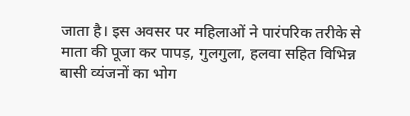जाता है। इस अवसर पर महिलाओं ने पारंपरिक तरीके से माता की पूजा कर पापड़, गुलगुला, हलवा सहित विभिन्न बासी व्यंजनों का भोग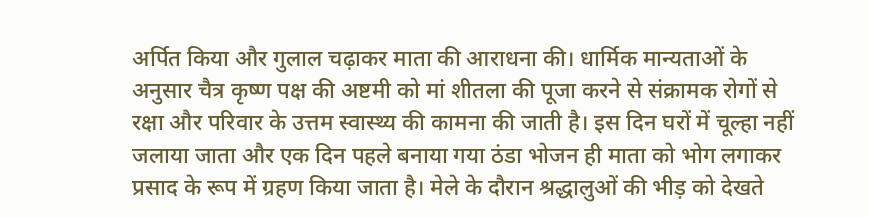अर्पित किया और गुलाल चढ़ाकर माता की आराधना की। धार्मिक मान्यताओं के अनुसार चैत्र कृष्ण पक्ष की अष्टमी को मां शीतला की पूजा करने से संक्रामक रोगों से रक्षा और परिवार के उत्तम स्वास्थ्य की कामना की जाती है। इस दिन घरों में चूल्हा नहीं जलाया जाता और एक दिन पहले बनाया गया ठंडा भोजन ही माता को भोग लगाकर प्रसाद के रूप में ग्रहण किया जाता है। मेले के दौरान श्रद्धालुओं की भीड़ को देखते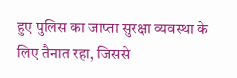हुए पुलिस का जाप्ता सुरक्षा व्यवस्था के लिए तैनात रहा, जिससे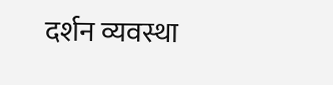दर्शन व्यवस्था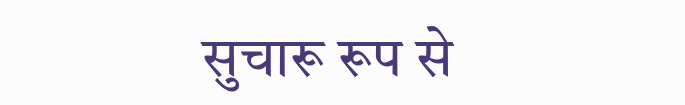सुचारू रूप से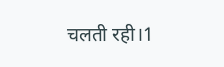चलती रही।1